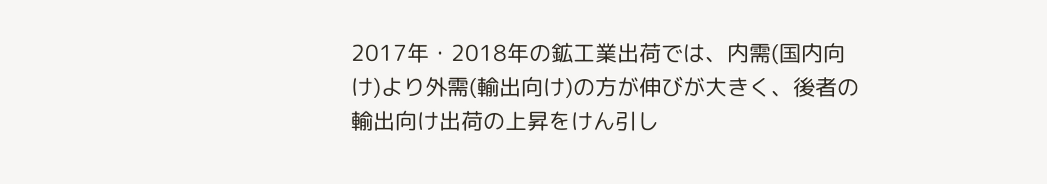2017年・2018年の鉱工業出荷では、内需(国内向け)より外需(輸出向け)の方が伸びが大きく、後者の輸出向け出荷の上昇をけん引し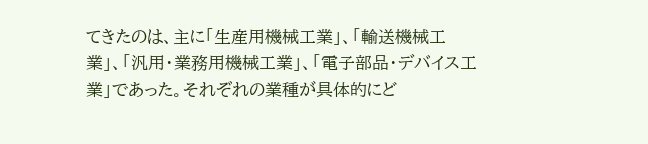てきたのは、主に「生産用機械工業」、「輸送機械工業」、「汎用・業務用機械工業」、「電子部品・デバイス工業」であった。それぞれの業種が具体的にど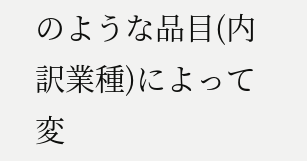のような品目(内訳業種)によって変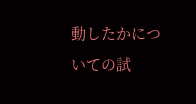動したかについての試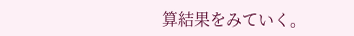算結果をみていく。